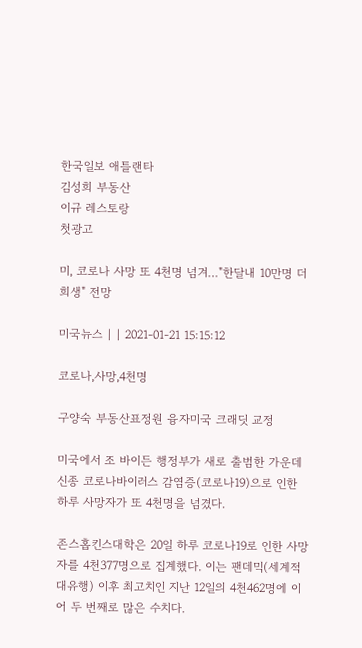한국일보 애틀랜타
김성희 부동산
이규 레스토랑
첫광고

미, 코로나 사망 또 4천명 넘겨…"한달내 10만명 더 희생" 전망

미국뉴스 | | 2021-01-21 15:15:12

코로나,사망,4천명

구양숙 부동산표정원 융자미국 크래딧 교정

미국에서 조 바이든 행정부가 새로 출범한 가운데 신종 코로나바이러스 감염증(코로나19)으로 인한 하루 사망자가 또 4천명을 넘겼다.

존스홉킨스대학은 20일 하루 코로나19로 인한 사망자를 4천377명으로 집계했다. 이는 팬데믹(세계적 대유행) 이후 최고치인 지난 12일의 4천462명에 이어 두 번째로 많은 수치다.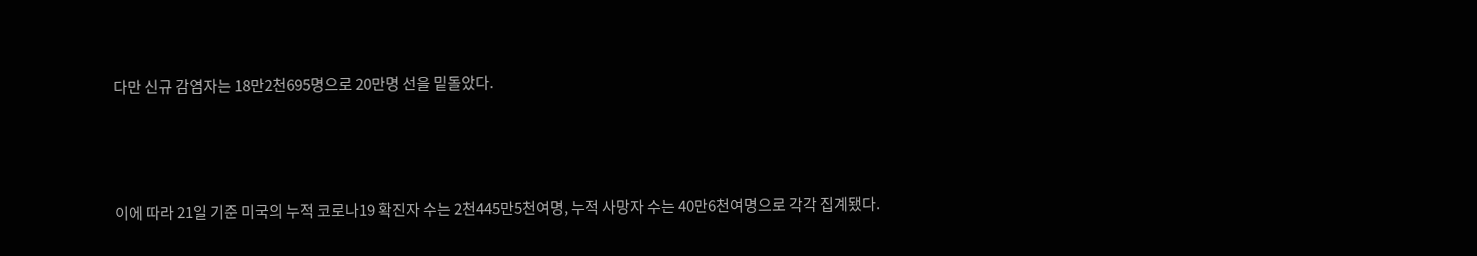다만 신규 감염자는 18만2천695명으로 20만명 선을 밑돌았다.



이에 따라 21일 기준 미국의 누적 코로나19 확진자 수는 2천445만5천여명, 누적 사망자 수는 40만6천여명으로 각각 집계됐다.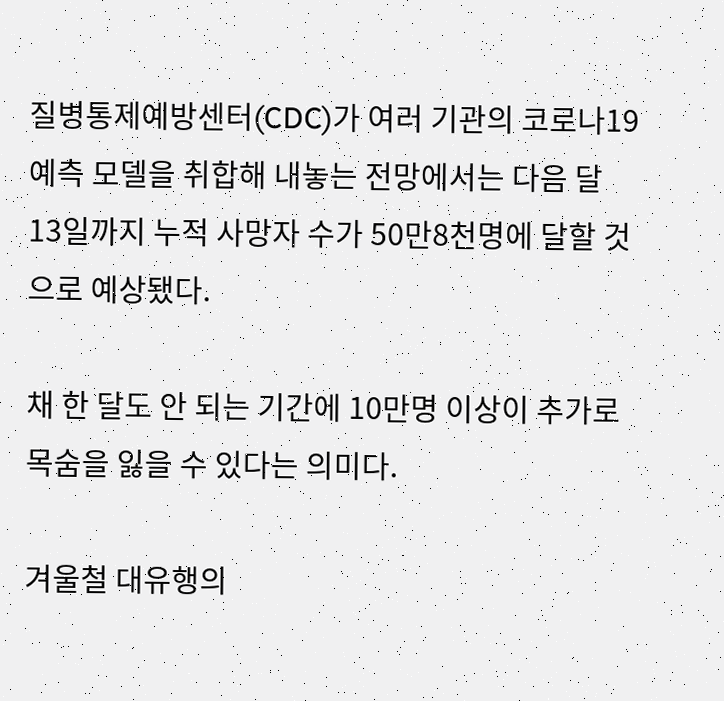질병통제예방센터(CDC)가 여러 기관의 코로나19 예측 모델을 취합해 내놓는 전망에서는 다음 달 13일까지 누적 사망자 수가 50만8천명에 달할 것으로 예상됐다.

채 한 달도 안 되는 기간에 10만명 이상이 추가로 목숨을 잃을 수 있다는 의미다.

겨울철 대유행의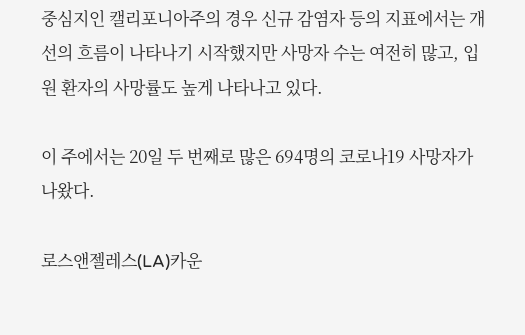중심지인 캘리포니아주의 경우 신규 감염자 등의 지표에서는 개선의 흐름이 나타나기 시작했지만 사망자 수는 여전히 많고, 입원 환자의 사망률도 높게 나타나고 있다.

이 주에서는 20일 두 번째로 많은 694명의 코로나19 사망자가 나왔다.

로스앤젤레스(LA)카운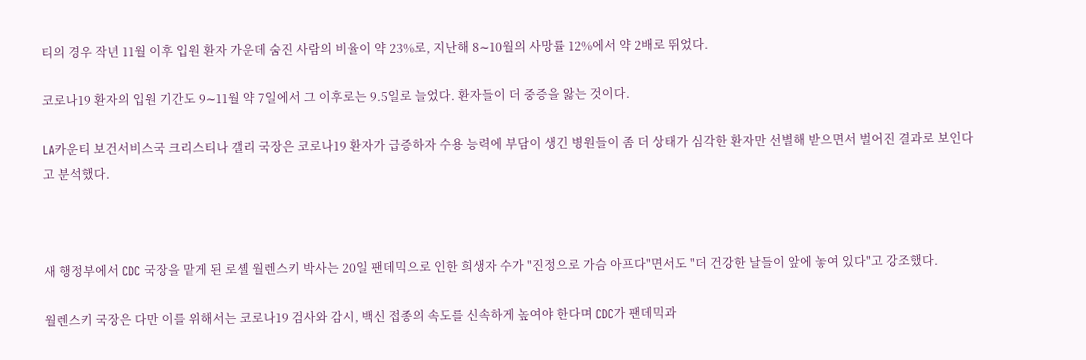티의 경우 작년 11월 이후 입원 환자 가운데 숨진 사람의 비율이 약 23%로, 지난해 8∼10월의 사망률 12%에서 약 2배로 뛰었다.

코로나19 환자의 입원 기간도 9∼11월 약 7일에서 그 이후로는 9.5일로 늘었다. 환자들이 더 중증을 앓는 것이다.

LA카운티 보건서비스국 크리스티나 갤리 국장은 코로나19 환자가 급증하자 수용 능력에 부담이 생긴 병원들이 좀 더 상태가 심각한 환자만 선별해 받으면서 벌어진 결과로 보인다고 분석했다.



새 행정부에서 CDC 국장을 맡게 된 로셸 월렌스키 박사는 20일 팬데믹으로 인한 희생자 수가 "진정으로 가슴 아프다"면서도 "더 건강한 날들이 앞에 놓여 있다"고 강조했다.

월렌스키 국장은 다만 이를 위해서는 코로나19 검사와 감시, 백신 접종의 속도를 신속하게 높여야 한다며 CDC가 팬데믹과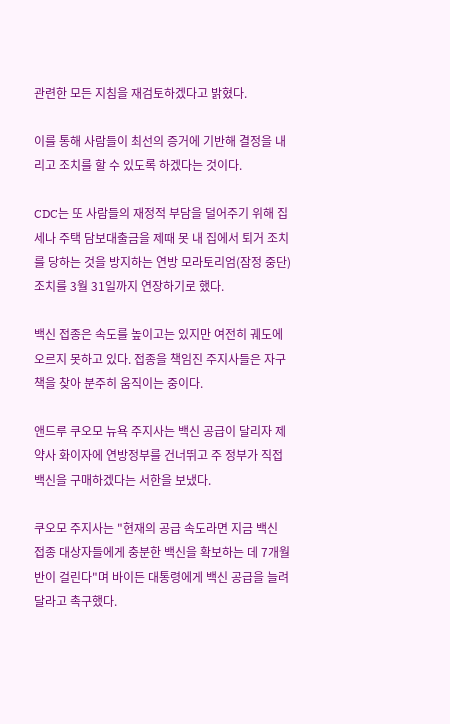관련한 모든 지침을 재검토하겠다고 밝혔다.

이를 통해 사람들이 최선의 증거에 기반해 결정을 내리고 조치를 할 수 있도록 하겠다는 것이다.

CDC는 또 사람들의 재정적 부담을 덜어주기 위해 집세나 주택 담보대출금을 제때 못 내 집에서 퇴거 조치를 당하는 것을 방지하는 연방 모라토리엄(잠정 중단) 조치를 3월 31일까지 연장하기로 했다.

백신 접종은 속도를 높이고는 있지만 여전히 궤도에 오르지 못하고 있다. 접종을 책임진 주지사들은 자구책을 찾아 분주히 움직이는 중이다.

앤드루 쿠오모 뉴욕 주지사는 백신 공급이 달리자 제약사 화이자에 연방정부를 건너뛰고 주 정부가 직접 백신을 구매하겠다는 서한을 보냈다.

쿠오모 주지사는 "현재의 공급 속도라면 지금 백신 접종 대상자들에게 충분한 백신을 확보하는 데 7개월 반이 걸린다"며 바이든 대통령에게 백신 공급을 늘려달라고 촉구했다.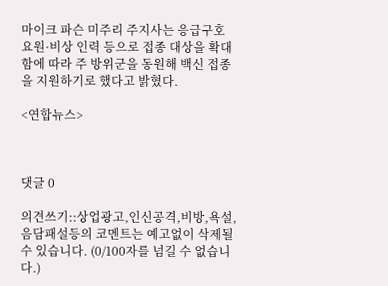마이크 파슨 미주리 주지사는 응급구호 요원·비상 인력 등으로 접종 대상을 확대함에 따라 주 방위군을 동원해 백신 접종을 지원하기로 했다고 밝혔다.

<연합뉴스>



댓글 0

의견쓰기::상업광고,인신공격,비방,욕설,음담패설등의 코멘트는 예고없이 삭제될수 있습니다. (0/100자를 넘길 수 없습니다.)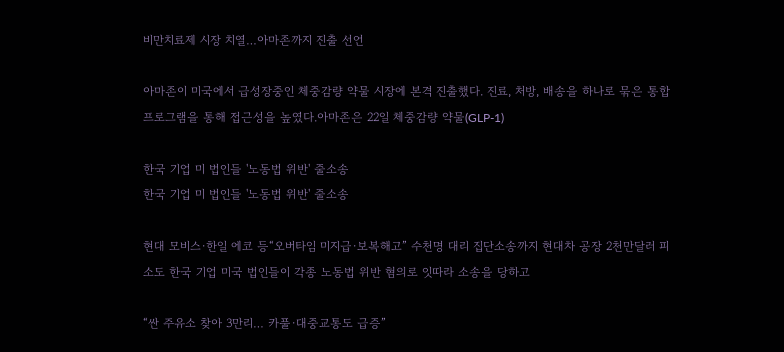비만치료제 시장 치열…아마존까지 진출 선언

아마존이 미국에서 급성장중인 체중감량 약물 시장에 본격 진출했다. 진료, 처방, 배송을 하나로 묶은 통합 프로그램을 통해 접근성을 높였다.아마존은 22일 체중감량 약물(GLP-1)

한국 기업 미 법인들 '노동법 위반' 줄소송
한국 기업 미 법인들 '노동법 위반' 줄소송

현대 모비스·한일 에코 등“오버타임 미지급·보복해고” 수천명 대리 집단소송까지 현대차 공장 2천만달러 피소도 한국 기업 미국 법인들이 각종 노동법 위반 혐의로 잇따라 소송을 당하고

“싼 주유소 찾아 3만리… 카풀·대중교통도 급증”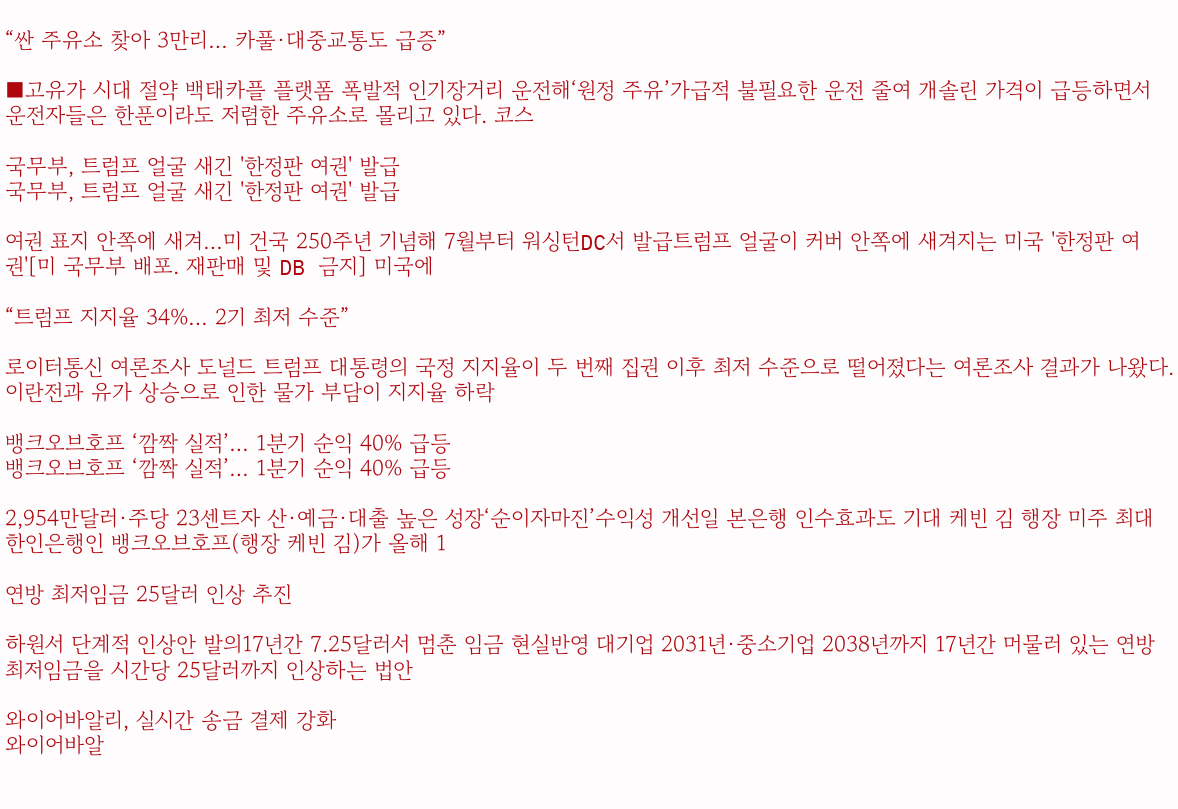“싼 주유소 찾아 3만리… 카풀·대중교통도 급증”

■고유가 시대 절약 백태카플 플랫폼 폭발적 인기장거리 운전해‘원정 주유’가급적 불필요한 운전 줄여 개솔린 가격이 급등하면서 운전자들은 한푼이라도 저렴한 주유소로 몰리고 있다. 코스

국무부, 트럼프 얼굴 새긴 '한정판 여권' 발급
국무부, 트럼프 얼굴 새긴 '한정판 여권' 발급

여권 표지 안쪽에 새겨…미 건국 250주년 기념해 7월부터 워싱턴DC서 발급트럼프 얼굴이 커버 안쪽에 새겨지는 미국 '한정판 여권'[미 국무부 배포. 재판매 및 DB 금지] 미국에

“트럼프 지지율 34%… 2기 최저 수준”

로이터통신 여론조사 도널드 트럼프 대통령의 국정 지지율이 두 번째 집권 이후 최저 수준으로 떨어졌다는 여론조사 결과가 나왔다. 이란전과 유가 상승으로 인한 물가 부담이 지지율 하락

뱅크오브호프 ‘깜짝 실적’… 1분기 순익 40% 급등
뱅크오브호프 ‘깜짝 실적’… 1분기 순익 40% 급등

2,954만달러·주당 23센트자 산·예금·대출 높은 성장‘순이자마진’수익성 개선일 본은행 인수효과도 기대 케빈 김 행장 미주 최대 한인은행인 뱅크오브호프(행장 케빈 김)가 올해 1

연방 최저임금 25달러 인상 추진

하원서 단계적 인상안 발의17년간 7.25달러서 멈춘 임금 현실반영 대기업 2031년·중소기업 2038년까지 17년간 머물러 있는 연방 최저임금을 시간당 25달러까지 인상하는 법안

와이어바알리, 실시간 송금 결제 강화
와이어바알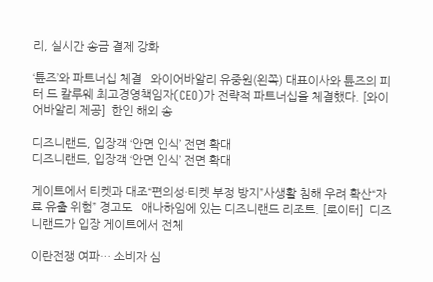리, 실시간 송금 결제 강화

‘튠즈’와 파트너십 체결   와이어바알리 유중원(왼쪽) 대표이사와 튠즈의 피터 드 칼루웨 최고경영책임자(CEO)가 전략적 파트너십을 체결했다. [와이어바알리 제공]  한인 해외 송

디즈니랜드, 입장객 ‘안면 인식’ 전면 확대
디즈니랜드, 입장객 ‘안면 인식’ 전면 확대

게이트에서 티켓과 대조“편의성·티켓 부정 방지”사생활 침해 우려 확산“자료 유출 위험” 경고도   애나하임에 있는 디즈니랜드 리조트. [로이터]  디즈니랜드가 입장 게이트에서 전체

이란전쟁 여파… 소비자 심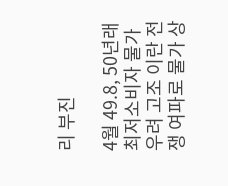리 부진

4월 49.8, 50년래 최저소비자 물가 우려 고조 이란 전쟁 여파로 물가 상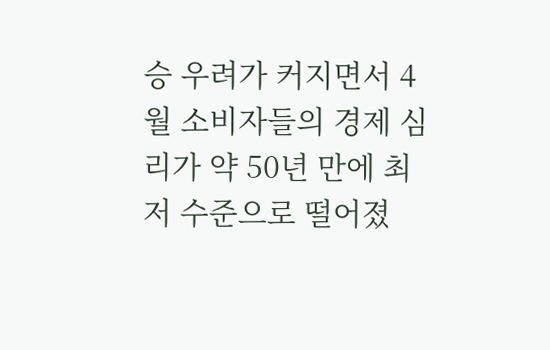승 우려가 커지면서 4월 소비자들의 경제 심리가 약 50년 만에 최저 수준으로 떨어졌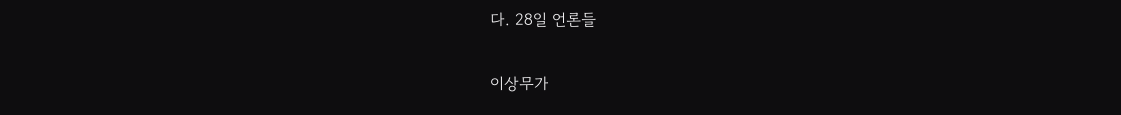다. 28일 언론들

이상무가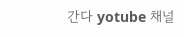간다 yotube 채널